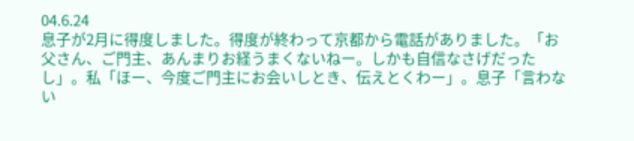04.6.24
息子が2月に得度しました。得度が終わって京都から電話がありました。「お父さん、ご門主、あんまりお経うまくないねー。しかも自信なさげだったし」。私「ほー、今度ご門主にお会いしとき、伝えとくわー」。息子「言わない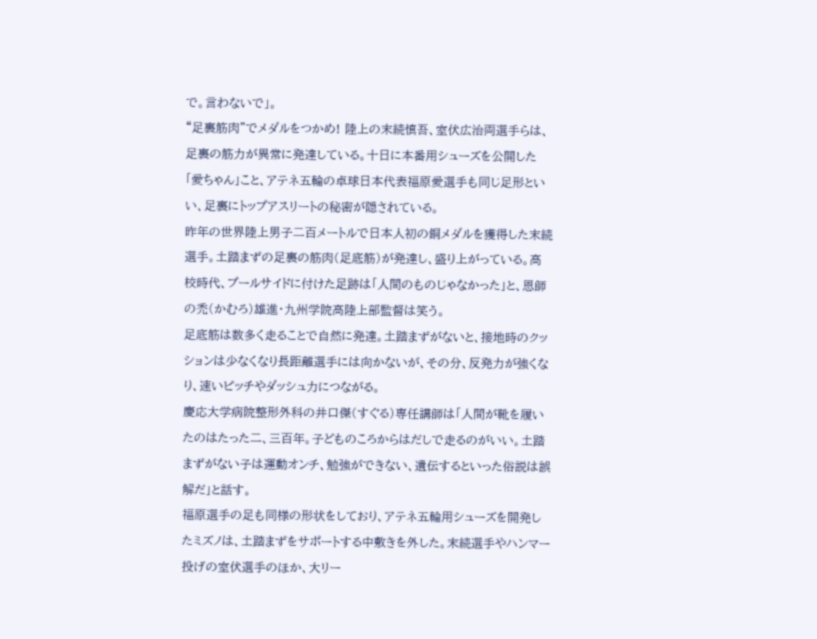で。言わないで」。
“足裏筋肉”でメダルをつかめ! 陸上の末続慎吾、室伏広治両選手らは、足裏の筋力が異常に発達している。十日に本番用シューズを公開した「愛ちゃん」こと、アテネ五輪の卓球日本代表福原愛選手も同じ足形といい、足裏にトップアスリートの秘密が隠されている。
昨年の世界陸上男子二百メートルで日本人初の銅メダルを獲得した末続選手。土踏まずの足裏の筋肉(足底筋)が発達し、盛り上がっている。高校時代、プールサイドに付けた足跡は「人間のものじゃなかった」と、恩師の禿(かむろ)雄進・九州学院高陸上部監督は笑う。
足底筋は数多く走ることで自然に発達。土踏まずがないと、接地時のクッションは少なくなり長距離選手には向かないが、その分、反発力が強くなり、速いピッチやダッシュ力につながる。
慶応大学病院整形外科の井口傑(すぐる)専任講師は「人間が靴を履いたのはたった二、三百年。子どものころからはだしで走るのがいい。土踏まずがない子は運動オンチ、勉強ができない、遺伝するといった俗説は誤解だ」と話す。
福原選手の足も同様の形状をしており、アテネ五輪用シューズを開発したミズノは、土踏まずをサポートする中敷きを外した。末続選手やハンマー投げの室伏選手のほか、大リー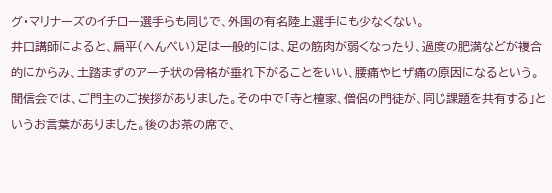グ・マリナーズのイチロー選手らも同じで、外国の有名陸上選手にも少なくない。
井口講師によると、扁平(へんぺい)足は一般的には、足の筋肉が弱くなったり、過度の肥満などが複合的にからみ、土踏まずのアーチ状の骨格が垂れ下がることをいい、腰痛やヒザ痛の原因になるという。
聞信会では、ご門主のご挨拶がありました。その中で「寺と檀家、僧侶の門徒が、同じ課題を共有する」というお言葉がありました。後のお茶の席で、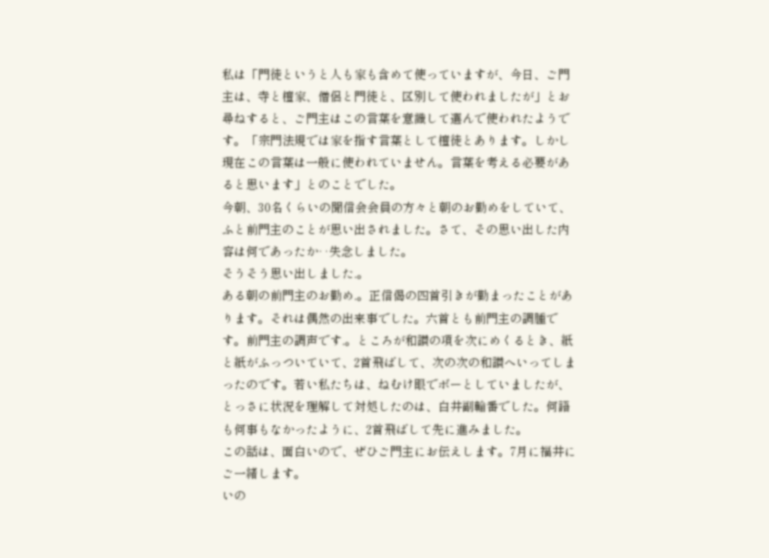私は「門徒というと人も家も含めて使っていますが、今日、ご門主は、寺と檀家、僧侶と門徒と、区別して使われましたが」とお尋ねすると、ご門主はこの言葉を意識して選んで使われたようです。「宗門法規では家を指す言葉として檀徒とあります。しかし現在この言葉は一般に使われていません。言葉を考える必要があると思います」とのことでした。
今朝、30名くらいの聞信会会員の方々と朝のお勤めをしていて、ふと前門主のことが思い出されました。さて、その思い出した内容は何であったか‥失念しました。
そうそう思い出しました.。
ある朝の前門主のお勤め.。正信偈の四首引きが勤まったことがあります。それは偶然の出来事でした。六首とも前門主の調腫です。前門主の調声です.。ところが和讃の項を次にめくるとき、紙と紙がふっついていて、2首飛ばして、次の次の和讃へいってしまったのです。若い私たちは、ねむけ眼でボーとしていましたが、とっさに状況を理解して対処したのは、白井副輪番でした。何語も何事もなかったように、2首飛ばして先に進みました。
この話は、面白いので、ぜひご門主にお伝えします。7月に福井にご一緒します。
いの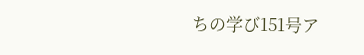ちの学び151号ア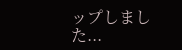ップしました...